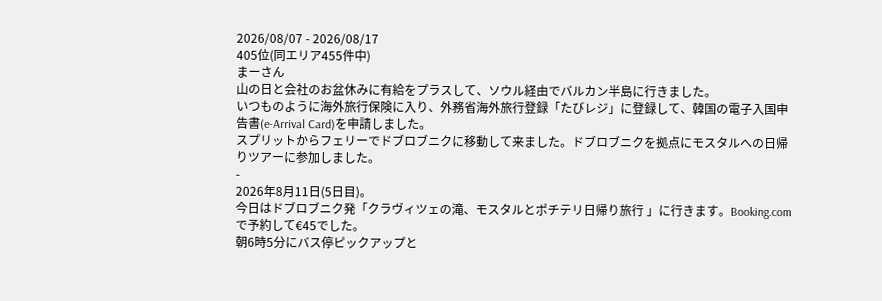2026/08/07 - 2026/08/17
405位(同エリア455件中)
まーさん
山の日と会社のお盆休みに有給をプラスして、ソウル経由でバルカン半島に行きました。
いつものように海外旅行保険に入り、外務省海外旅行登録「たびレジ」に登録して、韓国の電子入国申告書(e-Arrival Card)を申請しました。
スプリットからフェリーでドブロブニクに移動して来ました。ドブロブニクを拠点にモスタルへの日帰りツアーに参加しました。
-
2026年8月11日(5日目)。
今日はドブロブニク発「クラヴィツェの滝、モスタルとポチテリ日帰り旅行 」に行きます。Booking.comで予約して€45でした。
朝6時5分にバス停ピックアップと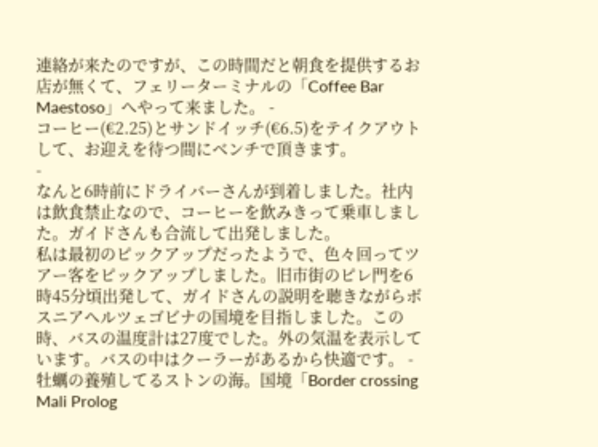連絡が来たのですが、この時間だと朝食を提供するお店が無くて、フェリーターミナルの「Coffee Bar Maestoso」へやって来ました。 -
コーヒー(€2.25)とサンドイッチ(€6.5)をテイクアウトして、お迎えを待つ間にベンチで頂きます。
-
なんと6時前にドライバーさんが到着しました。社内は飲食禁止なので、コーヒーを飲みきって乗車しました。ガイドさんも合流して出発しました。
私は最初のピックアップだったようで、色々回ってツアー客をピックアップしました。旧市街のピレ門を6時45分頃出発して、ガイドさんの説明を聴きながらボスニアヘルツェゴビナの国境を目指しました。この時、バスの温度計は27度でした。外の気温を表示しています。バスの中はクーラーがあるから快適です。 -
牡蠣の養殖してるストンの海。国境「Border crossing Mali Prolog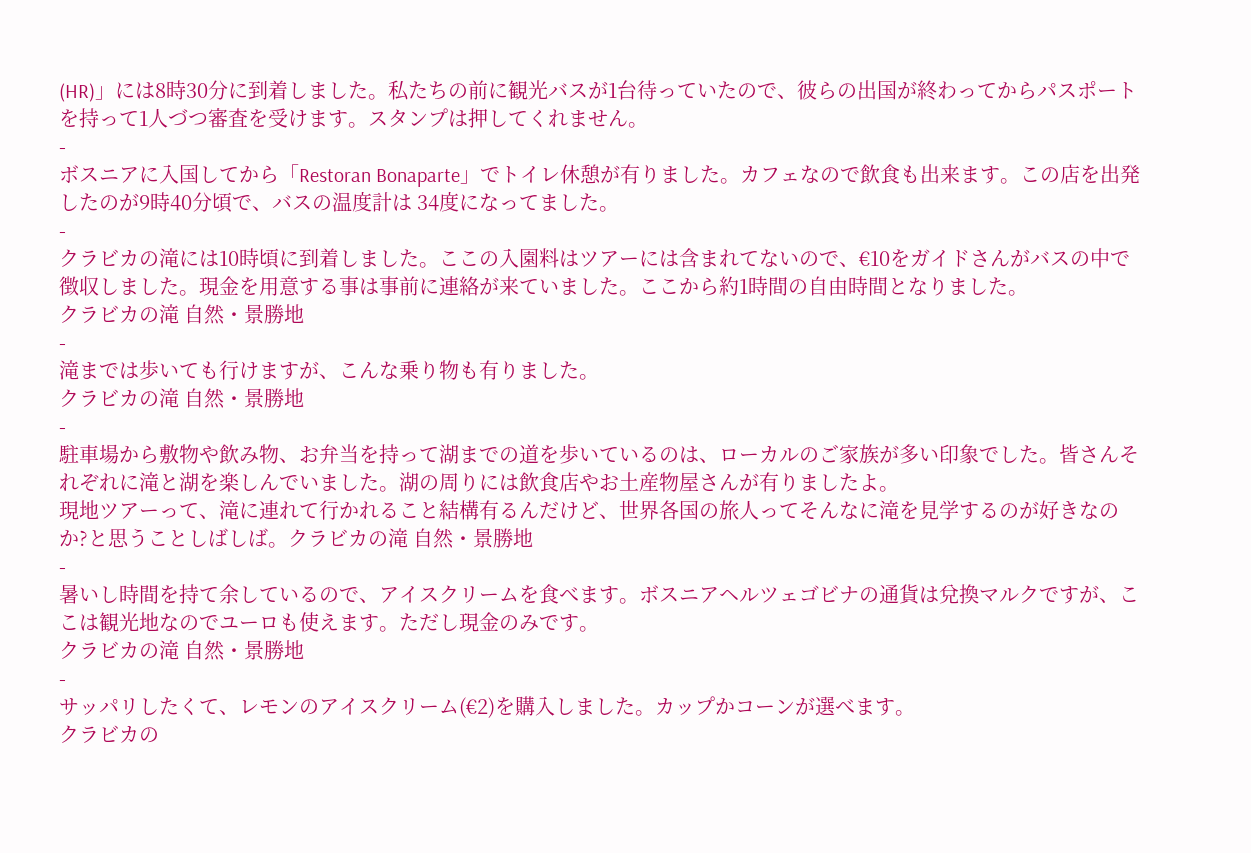(HR)」には8時30分に到着しました。私たちの前に観光バスが1台待っていたので、彼らの出国が終わってからパスポートを持って1人づつ審査を受けます。スタンプは押してくれません。
-
ボスニアに入国してから「Restoran Bonaparte」でトイレ休憩が有りました。カフェなので飲食も出来ます。この店を出発したのが9時40分頃で、バスの温度計は 34度になってました。
-
クラビカの滝には10時頃に到着しました。ここの入園料はツアーには含まれてないので、€10をガイドさんがバスの中で徴収しました。現金を用意する事は事前に連絡が来ていました。ここから約1時間の自由時間となりました。
クラビカの滝 自然・景勝地
-
滝までは歩いても行けますが、こんな乗り物も有りました。
クラビカの滝 自然・景勝地
-
駐車場から敷物や飲み物、お弁当を持って湖までの道を歩いているのは、ローカルのご家族が多い印象でした。皆さんそれぞれに滝と湖を楽しんでいました。湖の周りには飲食店やお土産物屋さんが有りましたよ。
現地ツアーって、滝に連れて行かれること結構有るんだけど、世界各国の旅人ってそんなに滝を見学するのが好きなのか?と思うことしばしば。クラビカの滝 自然・景勝地
-
暑いし時間を持て余しているので、アイスクリームを食べます。ボスニアヘルツェゴビナの通貨は兌換マルクですが、ここは観光地なのでユーロも使えます。ただし現金のみです。
クラビカの滝 自然・景勝地
-
サッパリしたくて、レモンのアイスクリーム(€2)を購入しました。カップかコーンが選べます。
クラビカの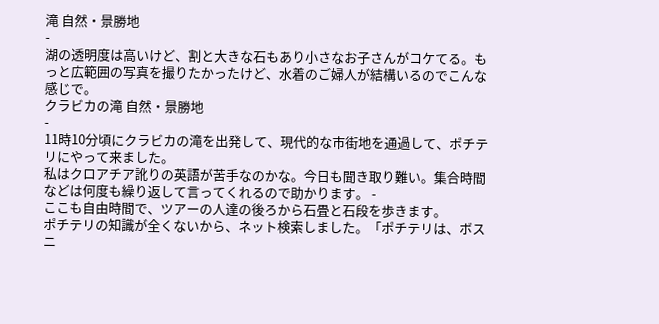滝 自然・景勝地
-
湖の透明度は高いけど、割と大きな石もあり小さなお子さんがコケてる。もっと広範囲の写真を撮りたかったけど、水着のご婦人が結構いるのでこんな感じで。
クラビカの滝 自然・景勝地
-
11時10分頃にクラビカの滝を出発して、現代的な市街地を通過して、ポチテリにやって来ました。
私はクロアチア訛りの英語が苦手なのかな。今日も聞き取り難い。集合時間などは何度も繰り返して言ってくれるので助かります。 -
ここも自由時間で、ツアーの人達の後ろから石畳と石段を歩きます。
ポチテリの知識が全くないから、ネット検索しました。「ポチテリは、ボスニ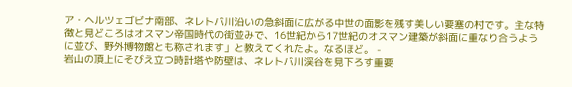ア・ヘルツェゴビナ南部、ネレトバ川沿いの急斜面に広がる中世の面影を残す美しい要塞の村です。主な特徴と見どころはオスマン帝国時代の街並みで、16世紀から17世紀のオスマン建築が斜面に重なり合うように並び、野外博物館とも称されます」と教えてくれたよ。なるほど。 -
岩山の頂上にそびえ立つ時計塔や防壁は、ネレトバ川渓谷を見下ろす重要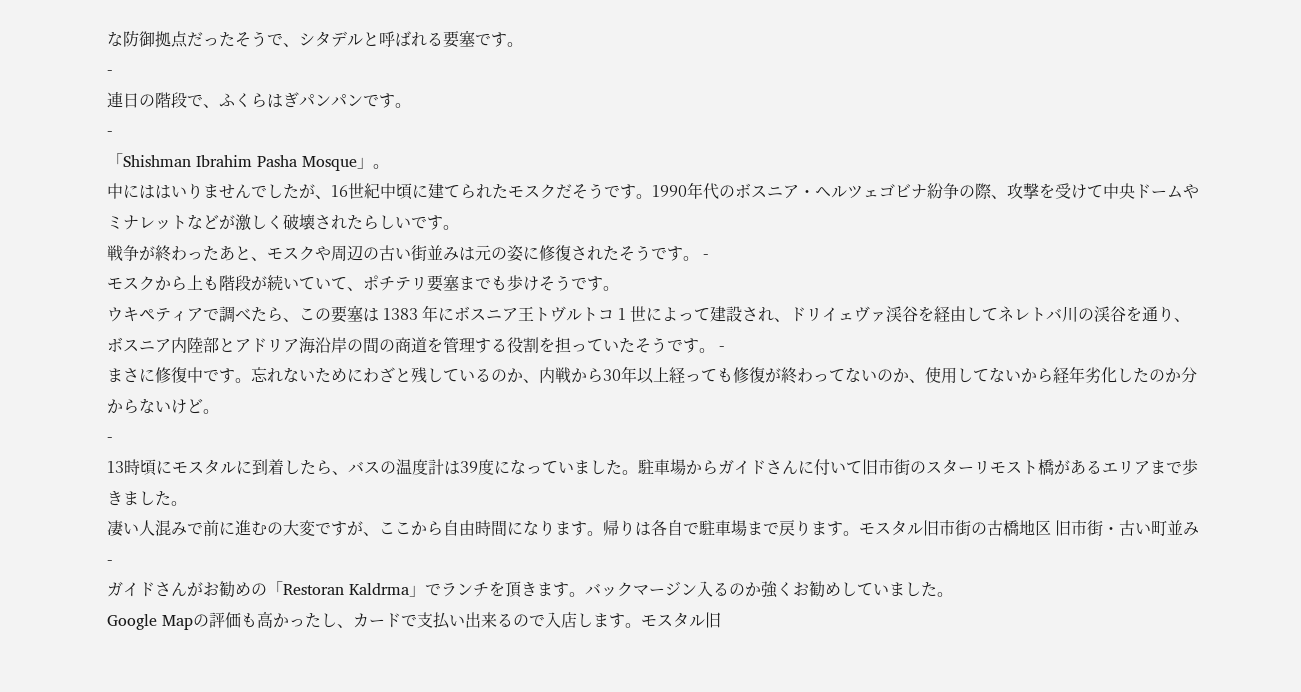な防御拠点だったそうで、シタデルと呼ばれる要塞です。
-
連日の階段で、ふくらはぎパンパンです。
-
「Shishman Ibrahim Pasha Mosque」。
中にははいりませんでしたが、16世紀中頃に建てられたモスクだそうです。1990年代のボスニア・ヘルツェゴビナ紛争の際、攻撃を受けて中央ドームやミナレットなどが激しく破壊されたらしいです。
戦争が終わったあと、モスクや周辺の古い街並みは元の姿に修復されたそうです。 -
モスクから上も階段が続いていて、ポチテリ要塞までも歩けそうです。
ウキペティアで調べたら、この要塞は 1383 年にボスニア王トヴルトコ 1 世によって建設され、ドリイェヴァ渓谷を経由してネレトバ川の渓谷を通り、ボスニア内陸部とアドリア海沿岸の間の商道を管理する役割を担っていたそうです。 -
まさに修復中です。忘れないためにわざと残しているのか、内戦から30年以上経っても修復が終わってないのか、使用してないから経年劣化したのか分からないけど。
-
13時頃にモスタルに到着したら、バスの温度計は39度になっていました。駐車場からガイドさんに付いて旧市街のスターリモスト橋があるエリアまで歩きました。
凄い人混みで前に進むの大変ですが、ここから自由時間になります。帰りは各自で駐車場まで戻ります。モスタル旧市街の古橋地区 旧市街・古い町並み
-
ガイドさんがお勧めの「Restoran Kaldrma」でランチを頂きます。バックマージン入るのか強くお勧めしていました。
Google Mapの評価も高かったし、カードで支払い出来るので入店します。モスタル旧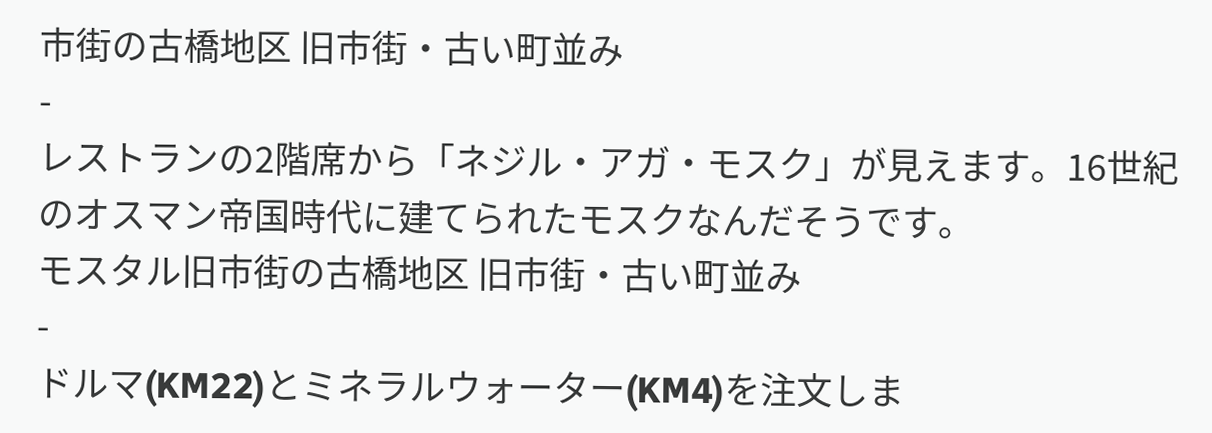市街の古橋地区 旧市街・古い町並み
-
レストランの2階席から「ネジル・アガ・モスク」が見えます。16世紀のオスマン帝国時代に建てられたモスクなんだそうです。
モスタル旧市街の古橋地区 旧市街・古い町並み
-
ドルマ(KM22)とミネラルウォーター(KM4)を注文しま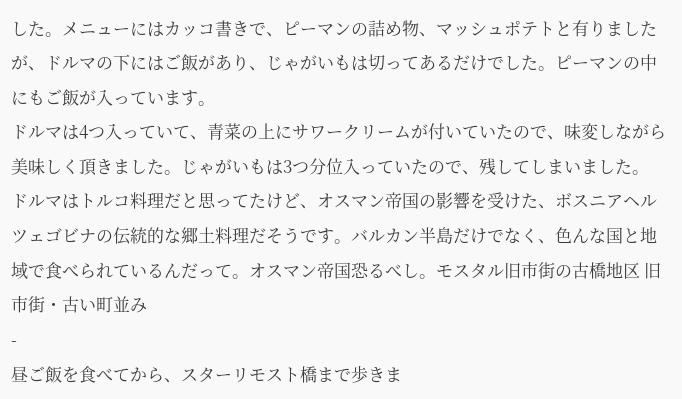した。メニューにはカッコ書きで、ピーマンの詰め物、マッシュポテトと有りましたが、ドルマの下にはご飯があり、じゃがいもは切ってあるだけでした。ピーマンの中にもご飯が入っています。
ドルマは4つ入っていて、青菜の上にサワークリームが付いていたので、味変しながら美味しく頂きました。じゃがいもは3つ分位入っていたので、残してしまいました。
ドルマはトルコ料理だと思ってたけど、オスマン帝国の影響を受けた、ボスニアヘルツェゴビナの伝統的な郷土料理だそうです。バルカン半島だけでなく、色んな国と地域で食べられているんだって。オスマン帝国恐るべし。モスタル旧市街の古橋地区 旧市街・古い町並み
-
昼ご飯を食べてから、スターリモスト橋まで歩きま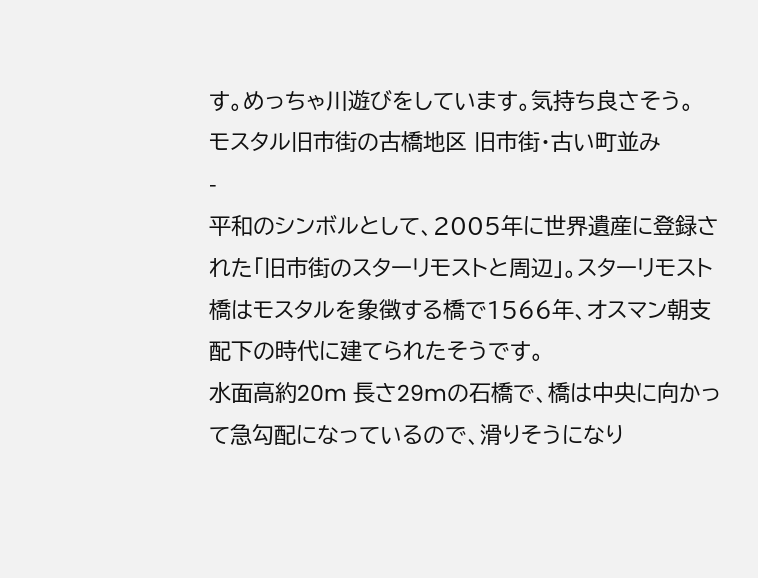す。めっちゃ川遊びをしています。気持ち良さそう。
モスタル旧市街の古橋地区 旧市街・古い町並み
-
平和のシンボルとして、2005年に世界遺産に登録された「旧市街のスターリモストと周辺」。スターリモスト橋はモスタルを象徴する橋で1566年、オスマン朝支配下の時代に建てられたそうです。
水面高約20m 長さ29mの石橋で、橋は中央に向かって急勾配になっているので、滑りそうになり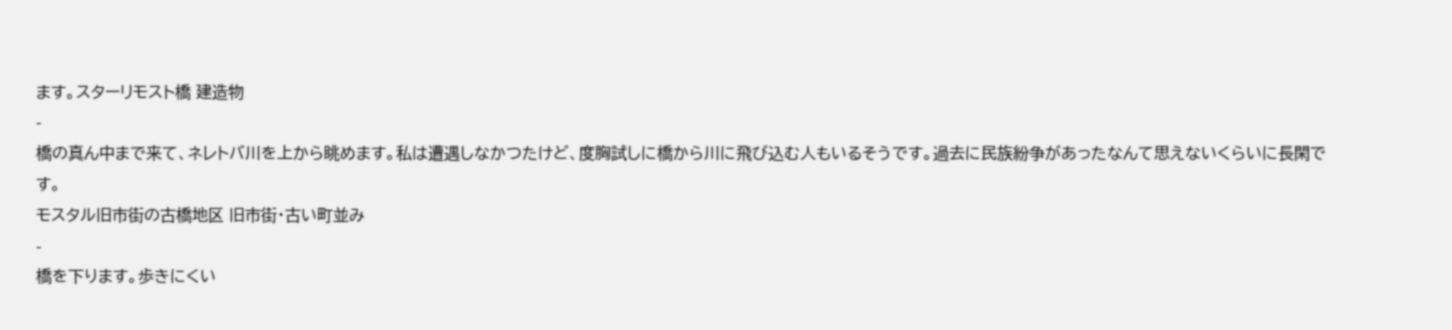ます。スターリモスト橋 建造物
-
橋の真ん中まで来て、ネレトバ川を上から眺めます。私は遭遇しなかつたけど、度胸試しに橋から川に飛び込む人もいるそうです。過去に民族紛争があったなんて思えないくらいに長閑です。
モスタル旧市街の古橋地区 旧市街・古い町並み
-
橋を下ります。歩きにくい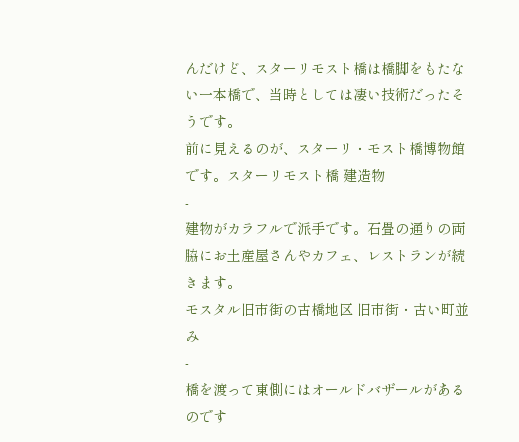んだけど、スターリモスト橋は橋脚をもたない一本橋で、当時としては凄い技術だったそうです。
前に見えるのが、スターリ・モスト橋博物館です。スターリモスト橋 建造物
-
建物がカラフルで派手です。石畳の通りの両脇にお土産屋さんやカフェ、レストランが続きます。
モスタル旧市街の古橋地区 旧市街・古い町並み
-
橋を渡って東側にはオールドバザールがあるのです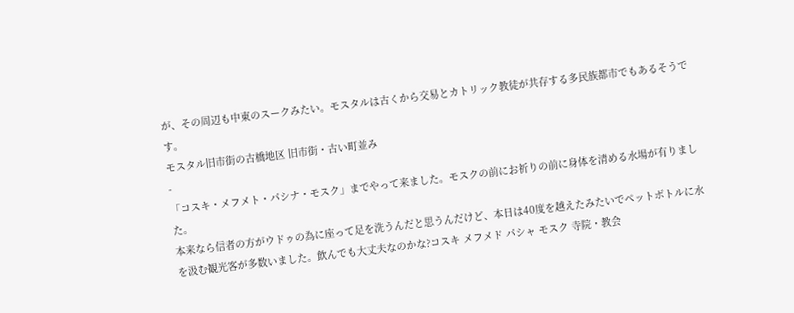が、その周辺も中東のスークみたい。モスタルは古くから交易とカトリック教徒が共存する多民族都市でもあるそうです。
モスタル旧市街の古橋地区 旧市街・古い町並み
-
「コスキ・メフメト・パシナ・モスク」までやって来ました。モスクの前にお祈りの前に身体を清める水場が有りました。
本来なら信者の方がウドゥの為に座って足を洗うんだと思うんだけど、本日は40度を越えたみたいでペットボトルに水を汲む観光客が多数いました。飲んでも大丈夫なのかな?コスキ メフメド パシャ モスク 寺院・教会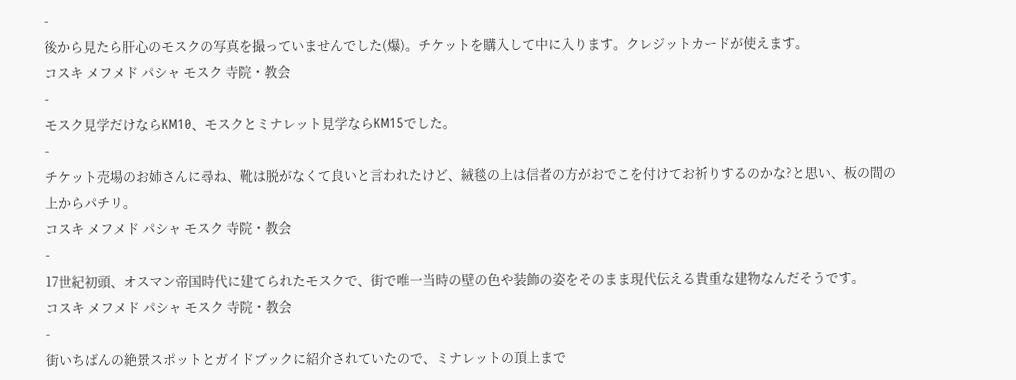-
後から見たら肝心のモスクの写真を撮っていませんでした(爆)。チケットを購入して中に入ります。クレジットカードが使えます。
コスキ メフメド パシャ モスク 寺院・教会
-
モスク見学だけならKM10、モスクとミナレット見学ならKM15でした。
-
チケット売場のお姉さんに尋ね、靴は脱がなくて良いと言われたけど、絨毯の上は信者の方がおでこを付けてお祈りするのかな?と思い、板の間の上からパチリ。
コスキ メフメド パシャ モスク 寺院・教会
-
17世紀初頭、オスマン帝国時代に建てられたモスクで、街で唯一当時の壁の色や装飾の姿をそのまま現代伝える貴重な建物なんだそうです。
コスキ メフメド パシャ モスク 寺院・教会
-
街いちばんの絶景スポットとガイドブックに紹介されていたので、ミナレットの頂上まで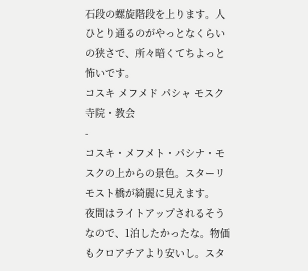石段の螺旋階段を上ります。人ひとり通るのがやっとなくらいの狭さで、所々暗くてちよっと怖いです。
コスキ メフメド パシャ モスク 寺院・教会
-
コスキ・メフメト・パシナ・モスクの上からの景色。スターリモスト橋が綺麗に見えます。
夜間はライトアップされるそうなので、1泊したかったな。物価もクロアチアより安いし。スタ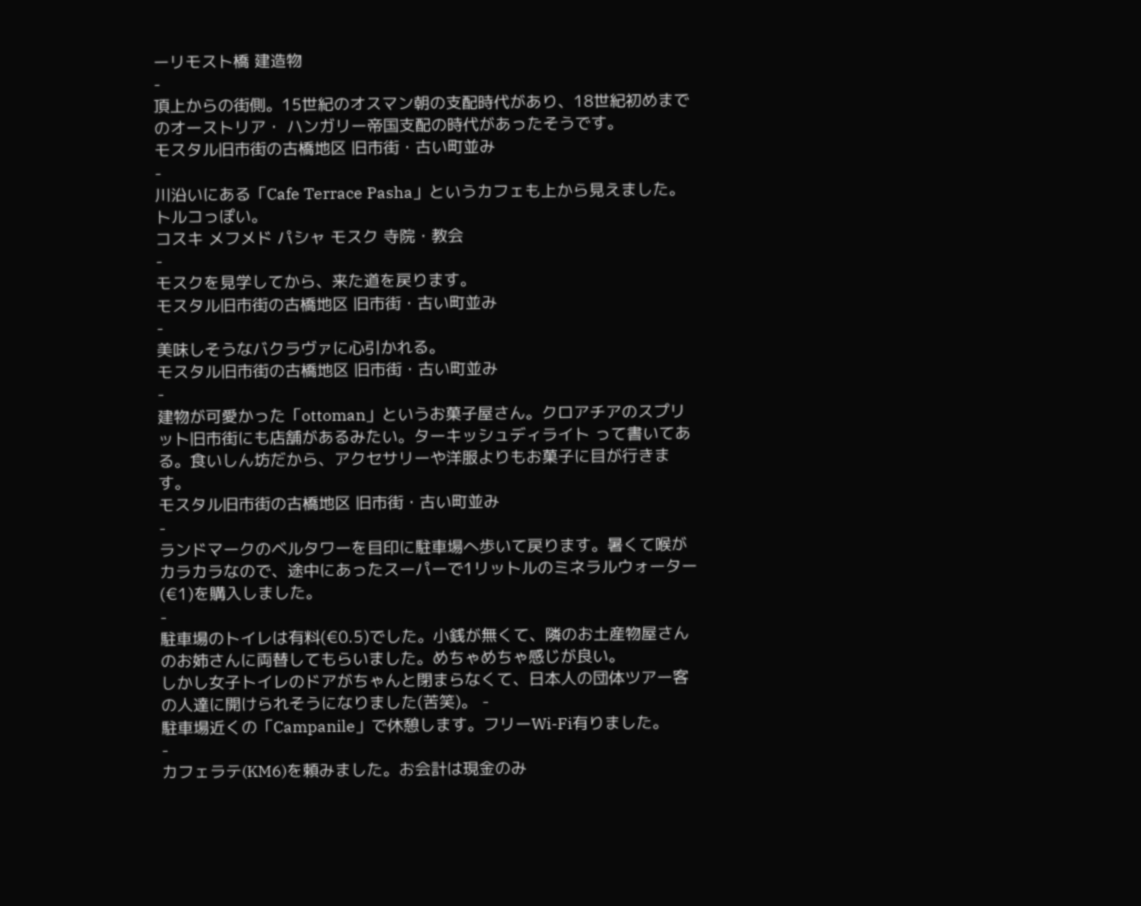ーリモスト橋 建造物
-
頂上からの街側。15世紀のオスマン朝の支配時代があり、18世紀初めまでのオーストリア・ ハンガリー帝国支配の時代があったそうです。
モスタル旧市街の古橋地区 旧市街・古い町並み
-
川沿いにある「Cafe Terrace Pasha」というカフェも上から見えました。トルコっぽい。
コスキ メフメド パシャ モスク 寺院・教会
-
モスクを見学してから、来た道を戻ります。
モスタル旧市街の古橋地区 旧市街・古い町並み
-
美味しそうなバクラヴァに心引かれる。
モスタル旧市街の古橋地区 旧市街・古い町並み
-
建物が可愛かった「ottoman」というお菓子屋さん。クロアチアのスプリット旧市街にも店舗があるみたい。ターキッシュディライト って書いてある。食いしん坊だから、アクセサリーや洋服よりもお菓子に目が行きます。
モスタル旧市街の古橋地区 旧市街・古い町並み
-
ランドマークのベルタワーを目印に駐車場へ歩いて戻ります。暑くて喉がカラカラなので、途中にあったスーパーで1リットルのミネラルウォーター(€1)を購入しました。
-
駐車場のトイレは有料(€0.5)でした。小銭が無くて、隣のお土産物屋さんのお姉さんに両替してもらいました。めちゃめちゃ感じが良い。
しかし女子トイレのドアがちゃんと閉まらなくて、日本人の団体ツアー客の人達に開けられそうになりました(苦笑)。 -
駐車場近くの「Campanile」で休憩します。フリーWi-Fi有りました。
-
カフェラテ(KM6)を頼みました。お会計は現金のみ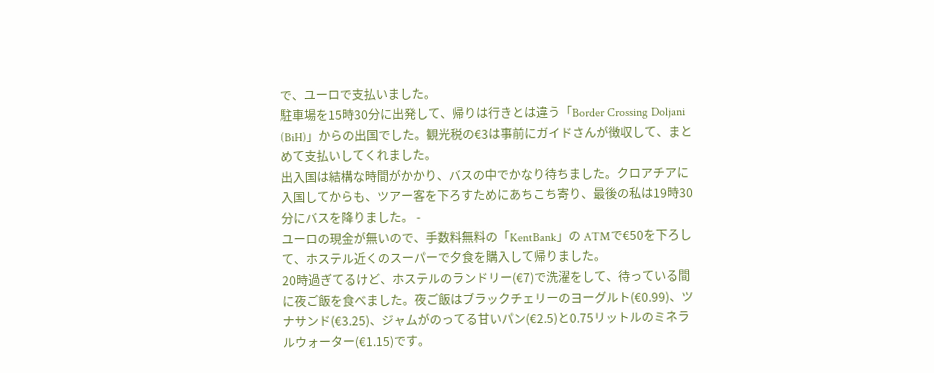で、ユーロで支払いました。
駐車場を15時30分に出発して、帰りは行きとは違う「Border Crossing Doljani (BiH)」からの出国でした。観光税の€3は事前にガイドさんが徴収して、まとめて支払いしてくれました。
出入国は結構な時間がかかり、バスの中でかなり待ちました。クロアチアに入国してからも、ツアー客を下ろすためにあちこち寄り、最後の私は19時30分にバスを降りました。 -
ユーロの現金が無いので、手数料無料の「KentBank」の ATMで€50を下ろして、ホステル近くのスーパーで夕食を購入して帰りました。
20時過ぎてるけど、ホステルのランドリー(€7)で洗濯をして、待っている間に夜ご飯を食べました。夜ご飯はブラックチェリーのヨーグルト(€0.99)、ツナサンド(€3.25)、ジャムがのってる甘いパン(€2.5)と0.75リットルのミネラルウォーター(€1.15)です。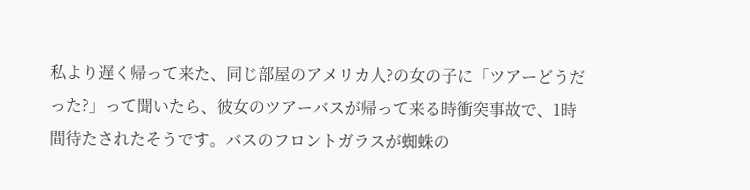私より遅く帰って来た、同じ部屋のアメリカ人?の女の子に「ツアーどうだった?」って聞いたら、彼女のツアーバスが帰って来る時衝突事故で、1時間待たされたそうです。バスのフロントガラスが蜘蛛の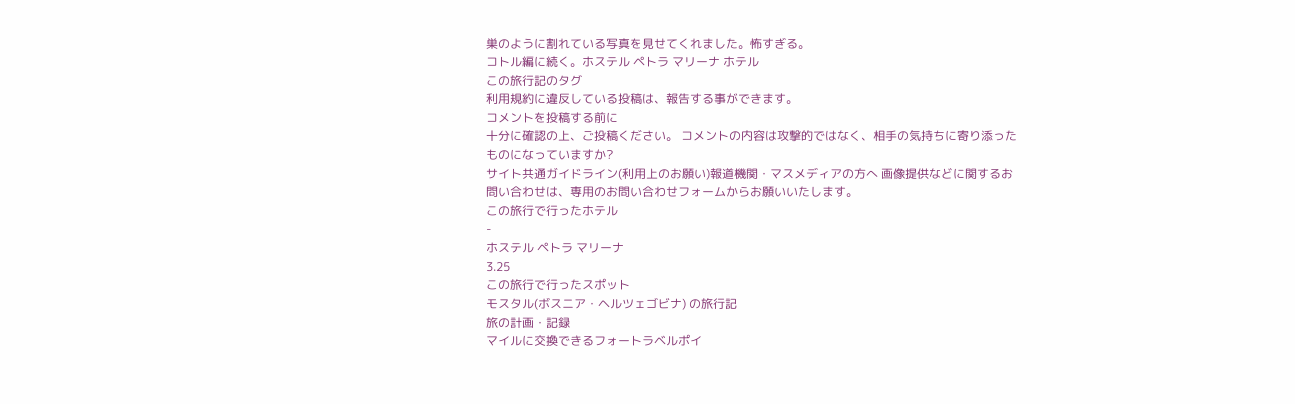巣のように割れている写真を見せてくれました。怖すぎる。
コトル編に続く。ホステル ペトラ マリーナ ホテル
この旅行記のタグ
利用規約に違反している投稿は、報告する事ができます。
コメントを投稿する前に
十分に確認の上、ご投稿ください。 コメントの内容は攻撃的ではなく、相手の気持ちに寄り添ったものになっていますか?
サイト共通ガイドライン(利用上のお願い)報道機関・マスメディアの方へ 画像提供などに関するお問い合わせは、専用のお問い合わせフォームからお願いいたします。
この旅行で行ったホテル
-
ホステル ペトラ マリーナ
3.25
この旅行で行ったスポット
モスタル(ボスニア・ヘルツェゴビナ) の旅行記
旅の計画・記録
マイルに交換できるフォートラベルポイ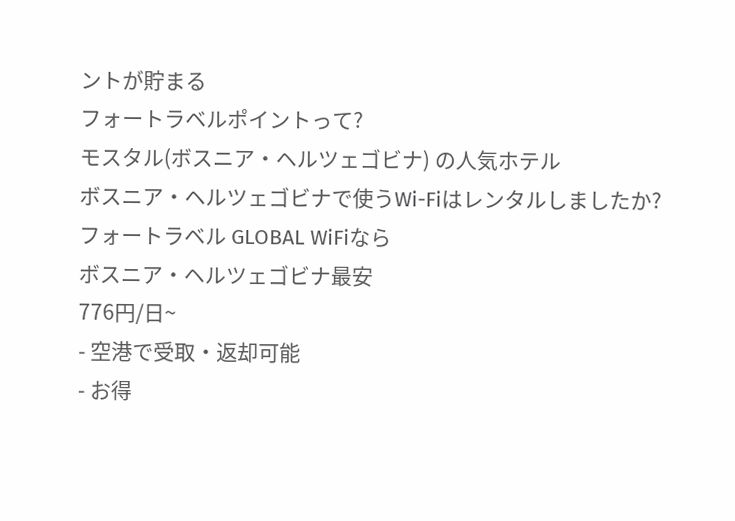ントが貯まる
フォートラベルポイントって?
モスタル(ボスニア・ヘルツェゴビナ) の人気ホテル
ボスニア・ヘルツェゴビナで使うWi-Fiはレンタルしましたか?
フォートラベル GLOBAL WiFiなら
ボスニア・ヘルツェゴビナ最安
776円/日~
- 空港で受取・返却可能
- お得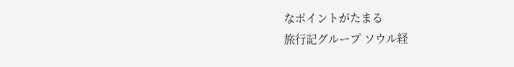なポイントがたまる
旅行記グループ ソウル経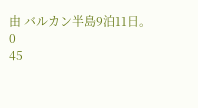由 バルカン半島9泊11日。
0
45